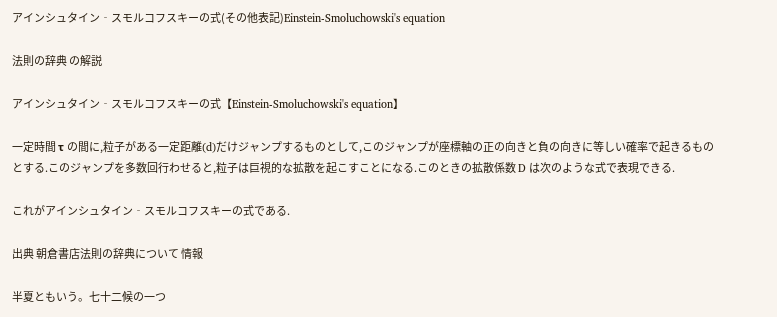アインシュタイン‐スモルコフスキーの式(その他表記)Einstein-Smoluchowski's equation

法則の辞典 の解説

アインシュタイン‐スモルコフスキーの式【Einstein-Smoluchowski's equation】

一定時間 τ の間に,粒子がある一定距離(d)だけジャンプするものとして,このジャンプが座標軸の正の向きと負の向きに等しい確率で起きるものとする.このジャンプを多数回行わせると,粒子は巨視的な拡散を起こすことになる.このときの拡散係数 D は次のような式で表現できる.

これがアインシュタイン‐スモルコフスキーの式である.

出典 朝倉書店法則の辞典について 情報

半夏ともいう。七十二候の一つ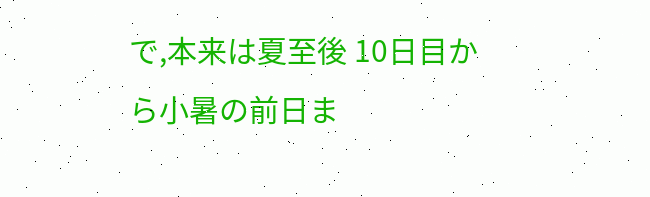で,本来は夏至後 10日目から小暑の前日ま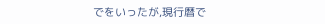でをいったが,現行暦で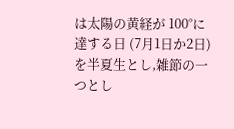は太陽の黄経が 100°に達する日 (7月1日か2日) を半夏生とし,雑節の一つとし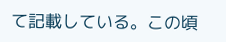て記載している。この頃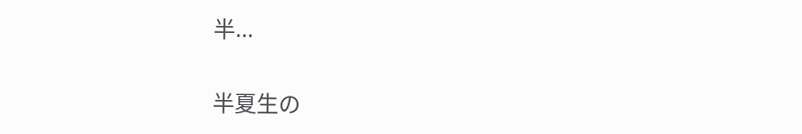半...

半夏生の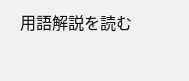用語解説を読む